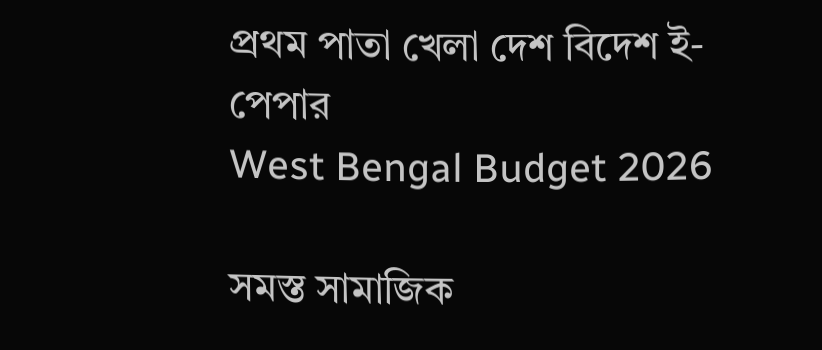প্রথম পাতা খেলা দেশ বিদেশ ই-পেপার
West Bengal Budget 2026

সমস্ত সামাজিক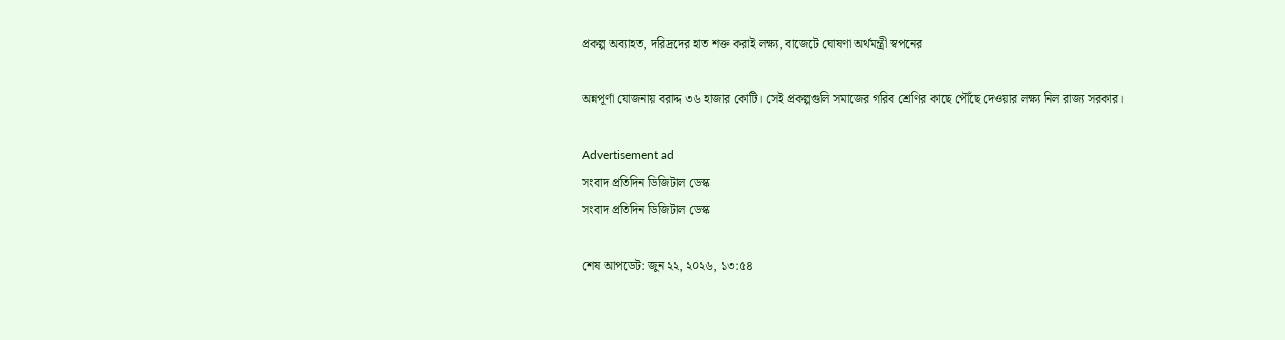প্রকল্প অব্যাহত, দরিদ্রদের হাত শক্ত করাই লক্ষ্য, বাজেটে ঘোষণা অর্থমন্ত্রী স্বপনের

অন্নপূর্ণা যোজনায় বরাদ্দ ৩৬ হাজার কোটি। সেই প্রকল্পগুলি সমাজের গরিব শ্রেণির কাছে পৌঁছে দেওয়ার লক্ষ্য নিল রাজ্য সরকার।

Advertisement ad
সংবাদ প্রতিদিন ডিজিটাল ডেস্ক
সংবাদ প্রতিদিন ডিজিটাল ডেস্ক

শেষ আপডেট: জুন ২২, ২০২৬, ১৩:৫৪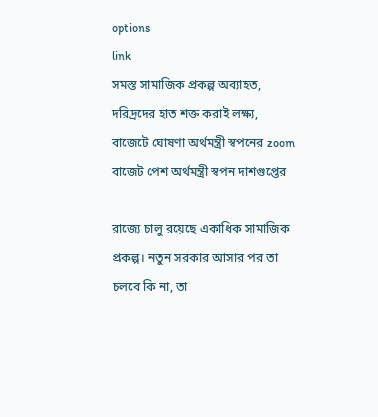options
link
সমস্ত সামাজিক প্রকল্প অব্যাহত, দরিদ্রদের হাত শক্ত করাই লক্ষ্য, বাজেটে ঘোষণা অর্থমন্ত্রী স্বপনের zoom
বাজেট পেশ অর্থমন্ত্রী স্বপন দাশগুপ্তের

রাজ্যে চালু রয়েছে একাধিক সামাজিক প্রকল্প। নতুন সরকার আসার পর তা চলবে কি না, তা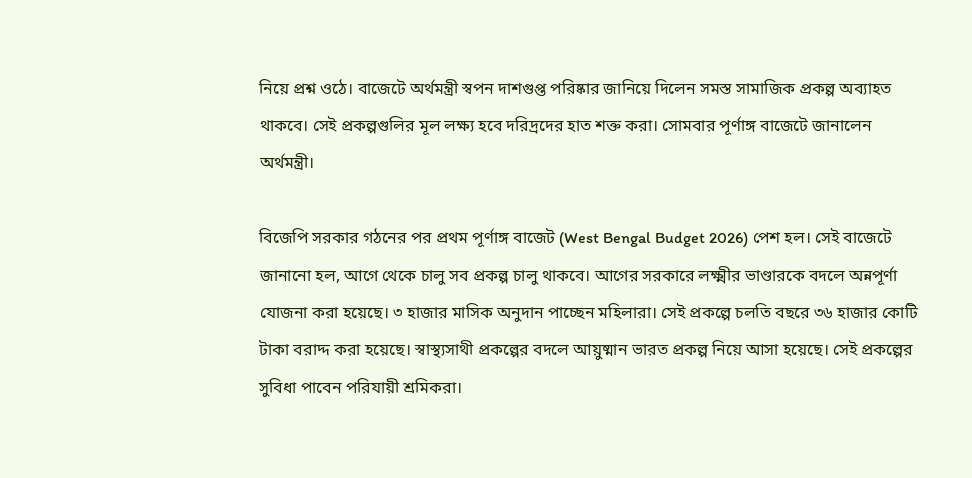নিয়ে প্রশ্ন ওঠে। বাজেটে অর্থমন্ত্রী স্বপন দাশগুপ্ত পরিষ্কার জানিয়ে দিলেন সমস্ত সামাজিক প্রকল্প অব্যাহত থাকবে। সেই প্রকল্পগুলির মূল লক্ষ্য হবে দরিদ্রদের হাত শক্ত করা। সোমবার পূর্ণাঙ্গ বাজেটে জানালেন অর্থমন্ত্রী।

বিজেপি সরকার গঠনের পর প্রথম পূর্ণাঙ্গ বাজেট (West Bengal Budget 2026) পেশ হল। সেই বাজেটে জানানো হল, আগে থেকে চালু সব প্রকল্প চালু থাকবে। আগের সরকারে লক্ষ্মীর ভাণ্ডারকে বদলে অন্নপূর্ণা যোজনা করা হয়েছে। ৩ হাজার মাসিক অনুদান পাচ্ছেন মহিলারা। সেই প্রকল্পে চলতি বছরে ৩৬ হাজার কোটি টাকা বরাদ্দ করা হয়েছে। স্বাস্থ্যসাথী প্রকল্পের বদলে আয়ুষ্মান ভারত প্রকল্প নিয়ে আসা হয়েছে। সেই প্রকল্পের সুবিধা পাবেন পরিযায়ী শ্রমিকরা।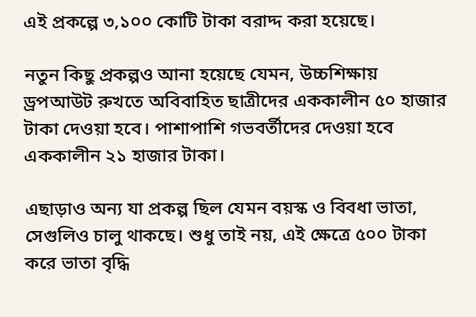এই প্রকল্পে ৩,১০০ কোটি টাকা বরাদ্দ করা হয়েছে।

নতুন কিছু প্রকল্পও আনা হয়েছে যেমন, উচ্চশিক্ষায় ড্রপআউট রুখতে অবিবাহিত ছাত্রীদের এককালীন ৫০ হাজার টাকা দেওয়া হবে। পাশাপাশি গভবর্তীদের দেওয়া হবে এককালীন ২১ হাজার টাকা।

এছাড়াও অন্য যা প্রকল্প ছিল যেমন বয়স্ক ও বিবধা ভাতা, সেগুলিও চালু থাকছে। শুধু তাই নয়, এই ক্ষেত্রে ৫০০ টাকা করে ভাতা বৃদ্ধি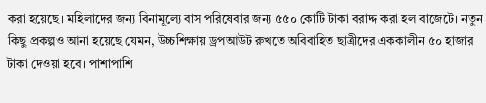করা হয়েছে। মহিলাদের জন্য বিনামূল্যে বাস পরিষেবার জন্য ৫৫০ কোটি টাকা বরাদ্দ করা হল বাজেটে। নতুন কিছু প্রকল্পও আনা হয়েছে যেমন, উচ্চশিক্ষায় ড্রপআউট রুখতে অবিবাহিত ছাত্রীদের এককালীন ৫০ হাজার টাকা দেওয়া হবে। পাশাপাশি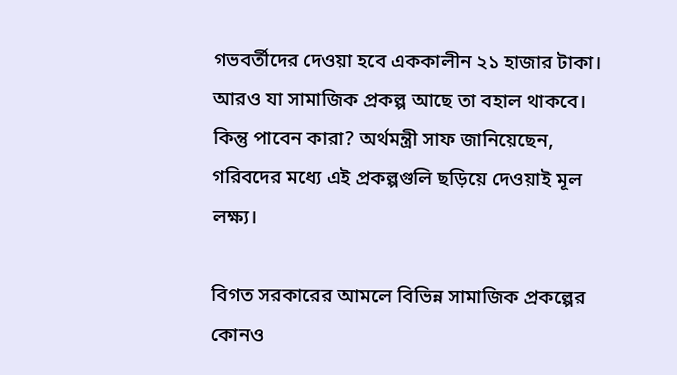গভবর্তীদের দেওয়া হবে এককালীন ২১ হাজার টাকা। আরও যা সামাজিক প্রকল্প আছে তা বহাল থাকবে। কিন্তু পাবেন কারা? অর্থমন্ত্রী সাফ জানিয়েছেন, গরিবদের মধ্যে এই প্রকল্পগুলি ছড়িয়ে দেওয়াই মূল লক্ষ্য।

বিগত সরকারের আমলে বিভিন্ন সামাজিক প্রকল্পের কোনও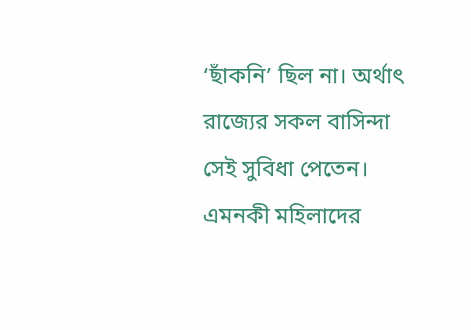‘ছাঁকনি’ ছিল না। অর্থাৎ রাজ্যের সকল বাসিন্দা সেই সুবিধা পেতেন। এমনকী মহিলাদের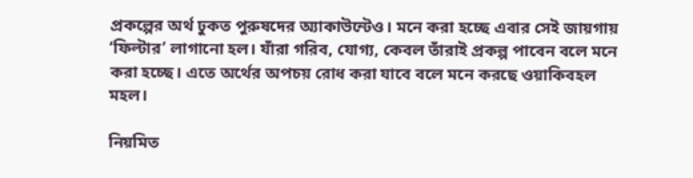প্রকল্পের অর্থ ঢুকত পুরুষদের অ্যাকাউন্টেও। মনে করা হচ্ছে এবার সেই জায়গায় ‘ফিল্টার’ লাগানো হল। যাঁরা গরিব, যোগ্য, কেবল তাঁরাই প্রকল্প পাবেন বলে মনে করা হচ্ছে। এতে অর্থের অপচয় রোধ করা যাবে বলে মনে করছে ওয়াকিবহল মহল।

নিয়মিত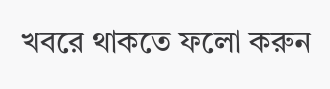খবরে থাকতে ফলো করুন